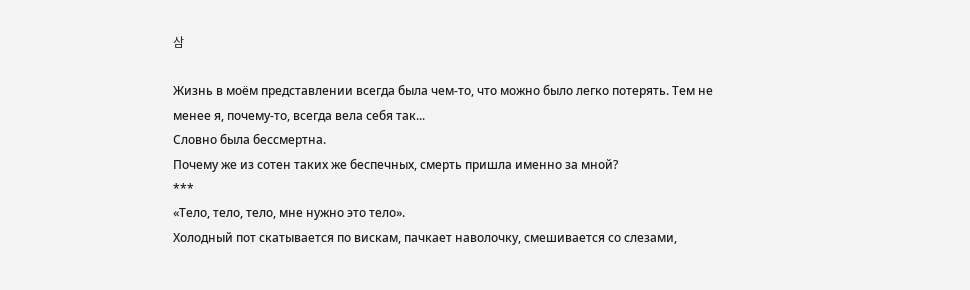삼

Жизнь в моём представлении всегда была чем-то, что можно было легко потерять. Тем не менее я, почему-то, всегда вела себя так...
Словно была бессмертна.
Почему же из сотен таких же беспечных, смерть пришла именно за мной?
***
«Тело, тело, тело, мне нужно это тело».
Холодный пот скатывается по вискам, пачкает наволочку, смешивается со слезами,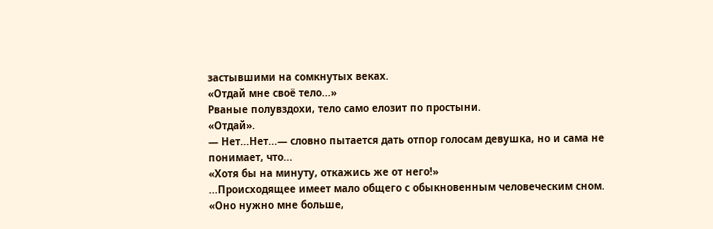застывшими на сомкнутых веках.
«Отдай мне своё тело...»
Рваные полувздохи, тело само елозит по простыни.
«Отдай».
— Нет...Нет...— словно пытается дать отпор голосам девушка, но и сама не понимает, что...
«Хотя бы на минуту, откажись же от него!»
...Происходящее имеет мало общего с обыкновенным человеческим сном.
«Оно нужно мне больше,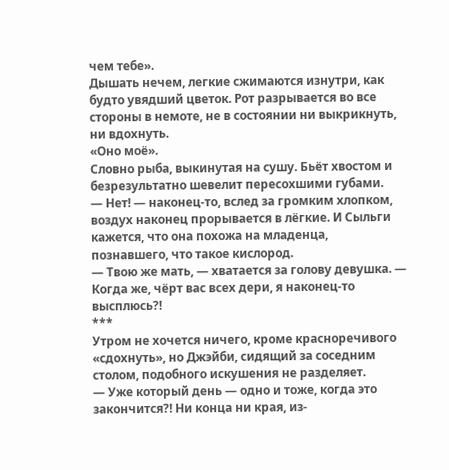чем тебе».
Дышать нечем, легкие сжимаются изнутри, как будто увядший цветок. Рот разрывается во все стороны в немоте, не в состоянии ни выкрикнуть, ни вдохнуть.
«Оно моё».
Словно рыба, выкинутая на сушу. Бьёт хвостом и безрезультатно шевелит пересохшими губами.
— Нет! — наконец-то, вслед за громким хлопком, воздух наконец прорывается в лёгкие. И Сыльги кажется, что она похожа на младенца, познавшего, что такое кислород.
— Твою же мать, — хватается за голову девушка. — Когда же, чёрт вас всех дери, я наконец-то высплюсь?!
***
Утром не хочется ничего, кроме красноречивого «сдохнуть», но Джэйби, сидящий за соседним столом, подобного искушения не разделяет.
— Уже который день — одно и тоже, когда это закончится?! Ни конца ни края, из-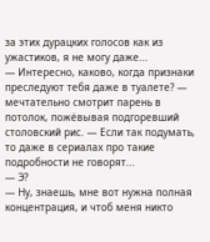за этих дурацких голосов как из ужастиков, я не могу даже...
— Интересно, каково, когда признаки преследуют тебя даже в туалете? — мечтательно смотрит парень в потолок, пожёвывая подгоревший столовский рис. — Если так подумать, то даже в сериалах про такие подробности не говорят...
— Э?
— Ну, знаешь, мне вот нужна полная концентрация, и чтоб меня никто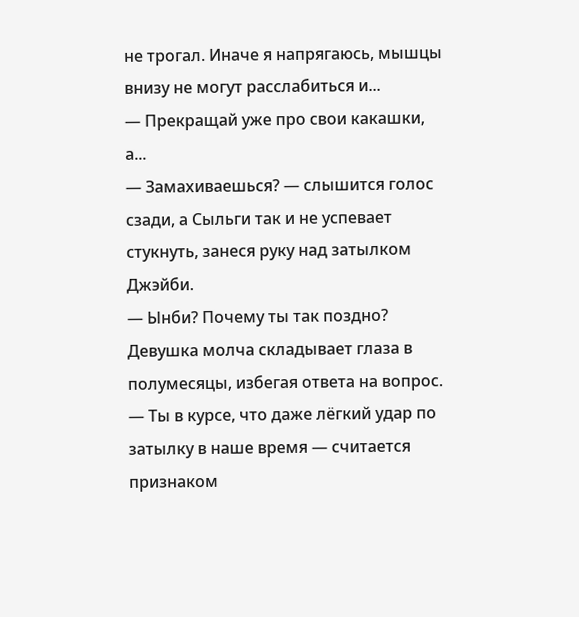не трогал. Иначе я напрягаюсь, мышцы внизу не могут расслабиться и...
— Прекращай уже про свои какашки, а...
— Замахиваешься? — слышится голос сзади, а Сыльги так и не успевает стукнуть, занеся руку над затылком Джэйби.
— Ынби? Почему ты так поздно?
Девушка молча складывает глаза в полумесяцы, избегая ответа на вопрос.
— Ты в курсе, что даже лёгкий удар по затылку в наше время — считается признаком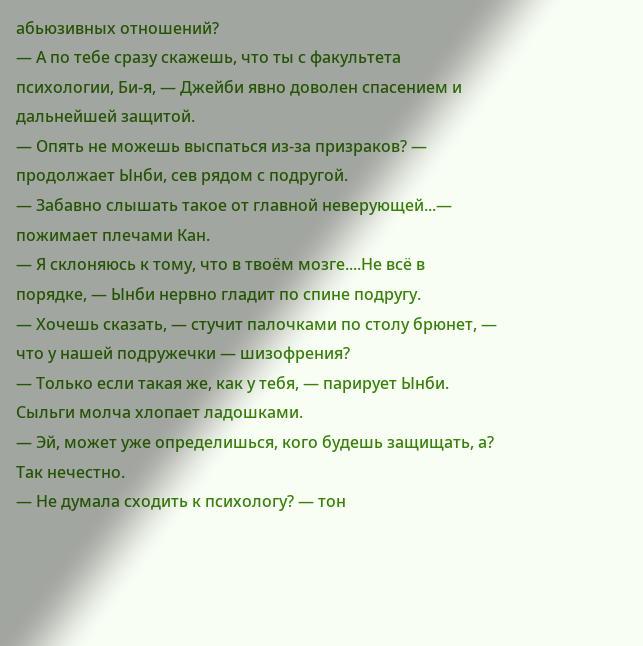абьюзивных отношений?
— А по тебе сразу скажешь, что ты с факультета психологии, Би-я, — Джейби явно доволен спасением и дальнейшей защитой.
— Опять не можешь выспаться из-за призраков? — продолжает Ынби, сев рядом с подругой.
— Забавно слышать такое от главной неверующей...— пожимает плечами Кан.
— Я склоняюсь к тому, что в твоём мозге....Не всё в порядке, — Ынби нервно гладит по спине подругу.
— Хочешь сказать, — стучит палочками по столу брюнет, — что у нашей подружечки — шизофрения?
— Только если такая же, как у тебя, — парирует Ынби.
Сыльги молча хлопает ладошками.
— Эй, может уже определишься, кого будешь защищать, а? Так нечестно.
— Не думала сходить к психологу? — тон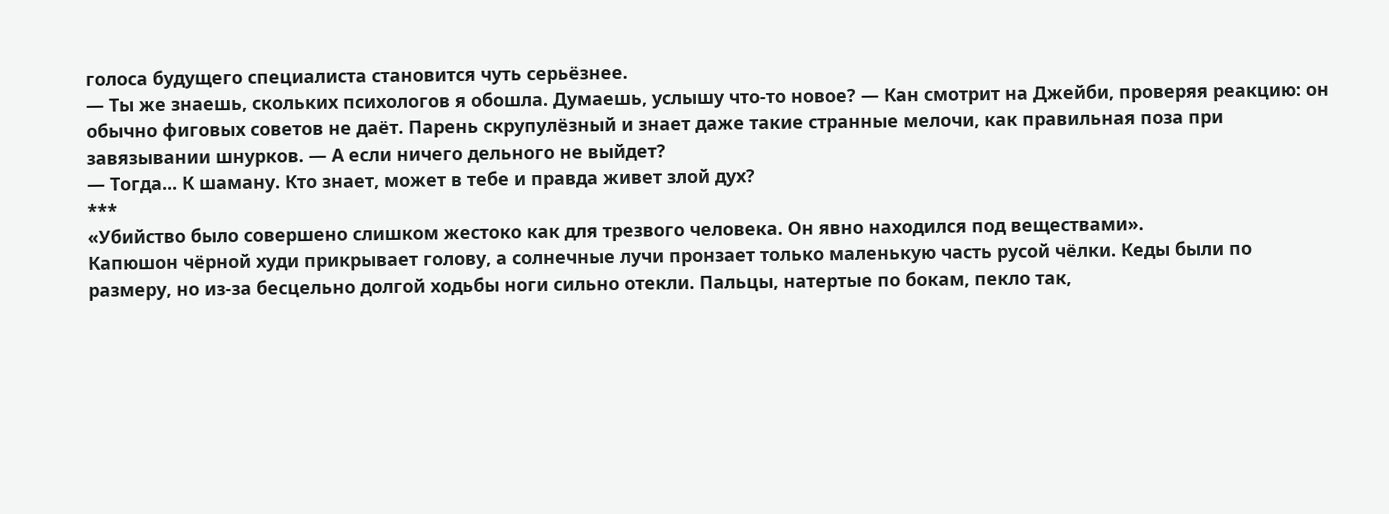голоса будущего специалиста становится чуть серьёзнее.
— Ты же знаешь, скольких психологов я обошла. Думаешь, услышу что-то новое? — Кан смотрит на Джейби, проверяя реакцию: он обычно фиговых советов не даёт. Парень скрупулёзный и знает даже такие странные мелочи, как правильная поза при завязывании шнурков. — А если ничего дельного не выйдет?
— Тогда... К шаману. Кто знает, может в тебе и правда живет злой дух?
***
«Убийство было совершено слишком жестоко как для трезвого человека. Он явно находился под веществами».
Капюшон чёрной худи прикрывает голову, а солнечные лучи пронзает только маленькую часть русой чёлки. Кеды были по размеру, но из-за бесцельно долгой ходьбы ноги сильно отекли. Пальцы, натертые по бокам, пекло так,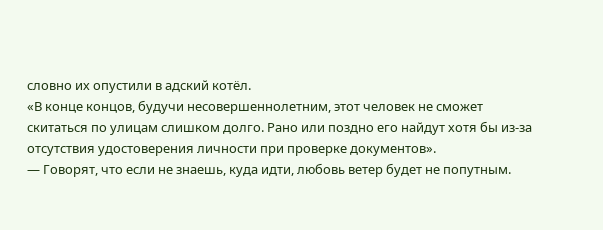словно их опустили в адский котёл.
«В конце концов, будучи несовершеннолетним, этот человек не сможет скитаться по улицам слишком долго. Рано или поздно его найдут хотя бы из-за отсутствия удостоверения личности при проверке документов».
— Говорят, что если не знаешь, куда идти, любовь ветер будет не попутным.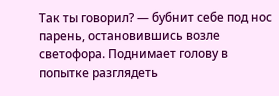Так ты говорил? — бубнит себе под нос парень, остановившись возле светофора. Поднимает голову в попытке разглядеть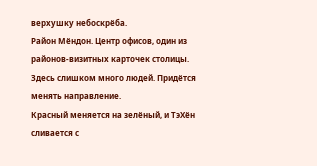верхушку небоскрёба.
Район Мёндон. Центр офисов, один из районов-визитных карточек столицы. Здесь слишком много людей. Придётся менять направление.
Красный меняется на зелёный, и ТэХён сливается с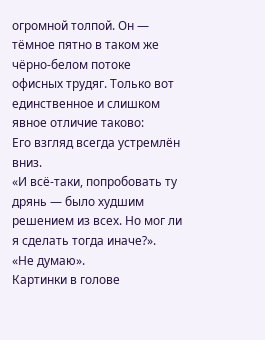огромной толпой. Он — тёмное пятно в таком же чёрно-белом потоке офисных трудяг. Только вот единственное и слишком явное отличие таково:
Его взгляд всегда устремлён вниз.
«И всё-таки, попробовать ту дрянь — было худшим решением из всех. Но мог ли я сделать тогда иначе?».
«Не думаю».
Картинки в голове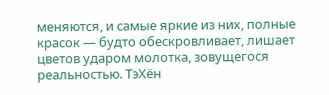меняются, и самые яркие из них, полные красок — будто обескровливает, лишает цветов ударом молотка, зовущегося реальностью. ТэХён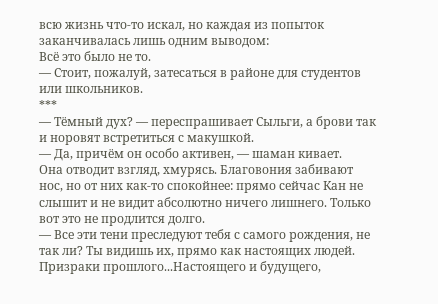всю жизнь что-то искал, но каждая из попыток заканчивалась лишь одним выводом:
Всё это было не то.
— Стоит, пожалуй, затесаться в районе для студентов или школьников.
***
— Тёмный дух? — переспрашивает Сыльги, а брови так и норовят встретиться с макушкой.
— Да, причём он особо активен, — шаман кивает.
Она отводит взгляд, хмурясь. Благовония забивают нос, но от них как-то спокойнее: прямо сейчас Кан не слышит и не видит абсолютно ничего лишнего. Только вот это не продлится долго.
— Все эти тени преследуют тебя с самого рождения, не так ли? Ты видишь их, прямо как настоящих людей. Призраки прошлого...Настоящего и будущего,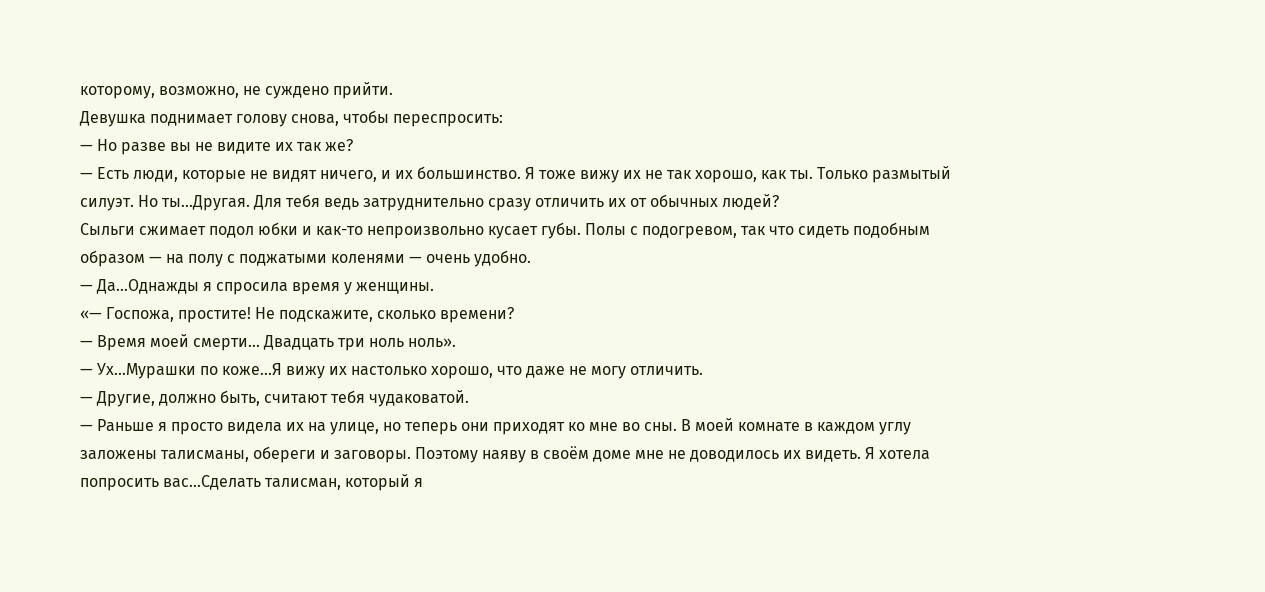которому, возможно, не суждено прийти.
Девушка поднимает голову снова, чтобы переспросить:
— Но разве вы не видите их так же?
— Есть люди, которые не видят ничего, и их большинство. Я тоже вижу их не так хорошо, как ты. Только размытый силуэт. Но ты...Другая. Для тебя ведь затруднительно сразу отличить их от обычных людей?
Сыльги сжимает подол юбки и как-то непроизвольно кусает губы. Полы с подогревом, так что сидеть подобным образом — на полу с поджатыми коленями — очень удобно.
— Да...Однажды я спросила время у женщины.
«— Госпожа, простите! Не подскажите, сколько времени?
— Время моей смерти... Двадцать три ноль ноль».
— Ух...Мурашки по коже...Я вижу их настолько хорошо, что даже не могу отличить.
— Другие, должно быть, считают тебя чудаковатой.
— Раньше я просто видела их на улице, но теперь они приходят ко мне во сны. В моей комнате в каждом углу заложены талисманы, обереги и заговоры. Поэтому наяву в своём доме мне не доводилось их видеть. Я хотела попросить вас...Сделать талисман, который я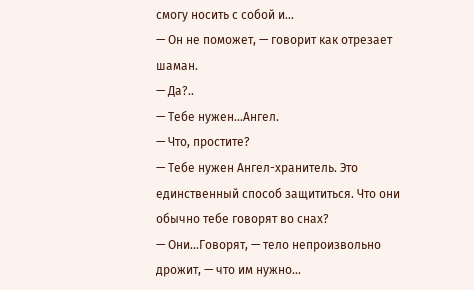смогу носить с собой и...
— Он не поможет, — говорит как отрезает шаман.
— Да?..
— Тебе нужен...Ангел.
— Что, простите?
— Тебе нужен Ангел-хранитель. Это единственный способ защититься. Что они обычно тебе говорят во снах?
— Они...Говорят, — тело непроизвольно дрожит, — что им нужно...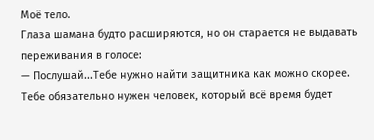Моё тело.
Глаза шамана будто расширяются, но он старается не выдавать переживания в голосе:
— Послушай...Тебе нужно найти защитника как можно скорее. Тебе обязательно нужен человек, который всё время будет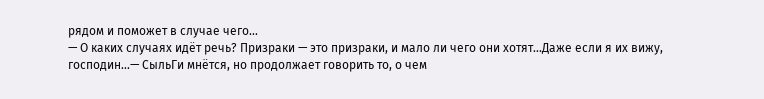рядом и поможет в случае чего...
— О каких случаях идёт речь? Призраки — это призраки, и мало ли чего они хотят...Даже если я их вижу, господин...— СыльГи мнётся, но продолжает говорить то, о чем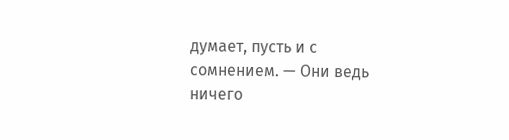думает, пусть и с сомнением. — Они ведь ничего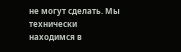не могут сделать. Мы технически находимся в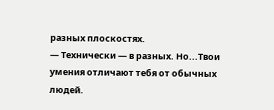разных плоскостях.
— Технически — в разных. Но...Твои умения отличают тебя от обычных людей.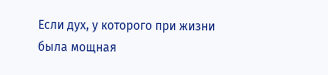Если дух, у которого при жизни была мощная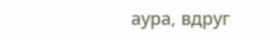аура, вдруг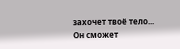захочет твоё тело...
Он сможет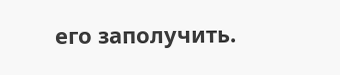его заполучить.